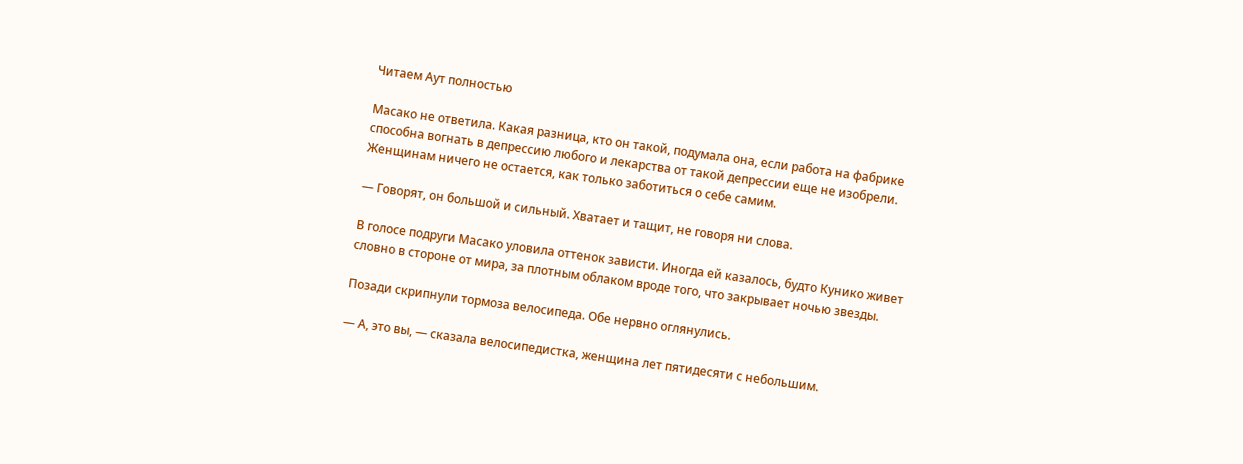Читаем Аут полностью

Масако не ответила. Какая разница, кто он такой, подумала она, если работа на фабрике способна вогнать в депрессию любого и лекарства от такой депрессии еще не изобрели. Женщинам ничего не остается, как только заботиться о себе самим.

— Говорят, он большой и сильный. Хватает и тащит, не говоря ни слова.

В голосе подруги Масако уловила оттенок зависти. Иногда ей казалось, будто Кунико живет словно в стороне от мира, за плотным облаком вроде того, что закрывает ночью звезды.

Позади скрипнули тормоза велосипеда. Обе нервно оглянулись.

— А, это вы, — сказала велосипедистка, женщина лет пятидесяти с небольшим.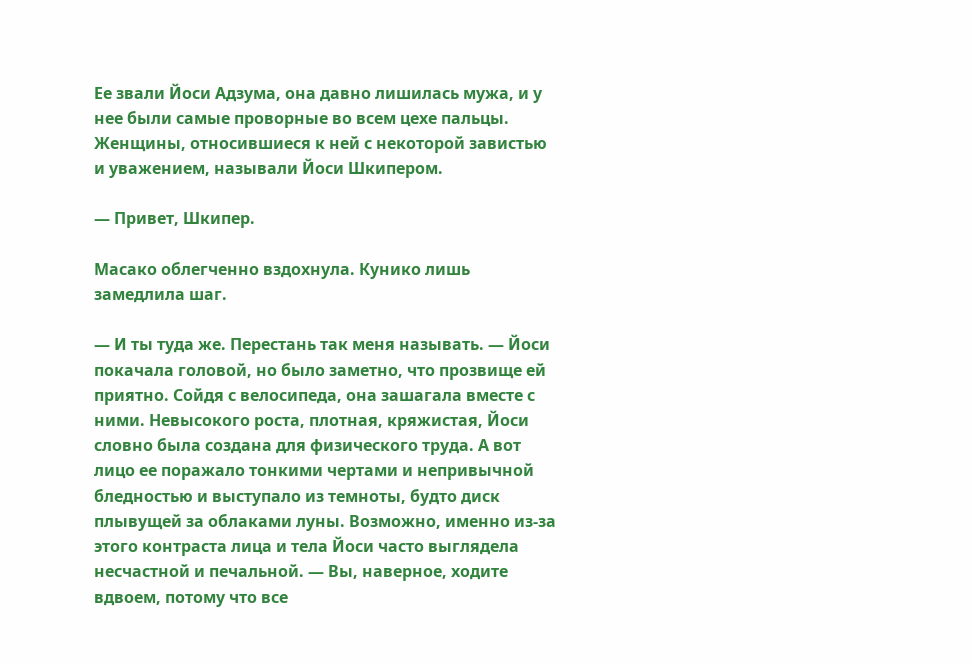Ее звали Йоси Адзума, она давно лишилась мужа, и у нее были самые проворные во всем цехе пальцы. Женщины, относившиеся к ней с некоторой завистью и уважением, называли Йоси Шкипером.

— Привет, Шкипер.

Масако облегченно вздохнула. Кунико лишь замедлила шаг.

— И ты туда же. Перестань так меня называть. — Йоси покачала головой, но было заметно, что прозвище ей приятно. Сойдя с велосипеда, она зашагала вместе с ними. Невысокого роста, плотная, кряжистая, Йоси словно была создана для физического труда. А вот лицо ее поражало тонкими чертами и непривычной бледностью и выступало из темноты, будто диск плывущей за облаками луны. Возможно, именно из-за этого контраста лица и тела Йоси часто выглядела несчастной и печальной. — Вы, наверное, ходите вдвоем, потому что все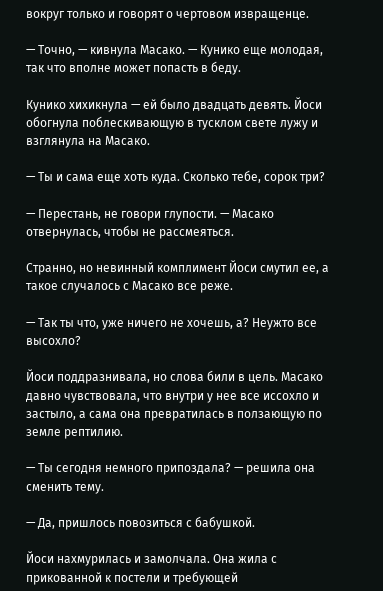вокруг только и говорят о чертовом извращенце.

— Точно, — кивнула Масако. — Кунико еще молодая, так что вполне может попасть в беду.

Кунико хихикнула — ей было двадцать девять. Йоси обогнула поблескивающую в тусклом свете лужу и взглянула на Масако.

— Ты и сама еще хоть куда. Сколько тебе, сорок три?

— Перестань, не говори глупости. — Масако отвернулась, чтобы не рассмеяться.

Странно, но невинный комплимент Йоси смутил ее, а такое случалось с Масако все реже.

— Так ты что, уже ничего не хочешь, а? Неужто все высохло?

Йоси поддразнивала, но слова били в цель. Масако давно чувствовала, что внутри у нее все иссохло и застыло, а сама она превратилась в ползающую по земле рептилию.

— Ты сегодня немного припоздала? — решила она сменить тему.

— Да, пришлось повозиться с бабушкой.

Йоси нахмурилась и замолчала. Она жила с прикованной к постели и требующей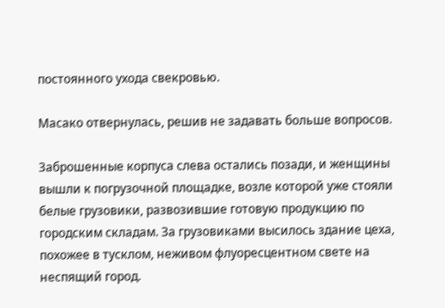постоянного ухода свекровью.

Масако отвернулась, решив не задавать больше вопросов.

Заброшенные корпуса слева остались позади, и женщины вышли к погрузочной площадке, возле которой уже стояли белые грузовики, развозившие готовую продукцию по городским складам. За грузовиками высилось здание цеха, похожее в тусклом, неживом флуоресцентном свете на неспящий город.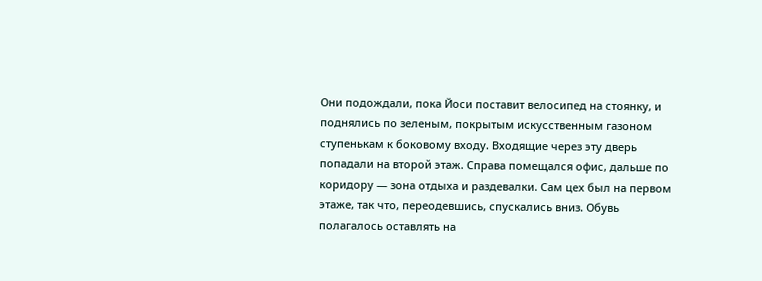Они подождали, пока Йоси поставит велосипед на стоянку, и поднялись по зеленым, покрытым искусственным газоном ступенькам к боковому входу. Входящие через эту дверь попадали на второй этаж. Справа помещался офис, дальше по коридору — зона отдыха и раздевалки. Сам цех был на первом этаже, так что, переодевшись, спускались вниз. Обувь полагалось оставлять на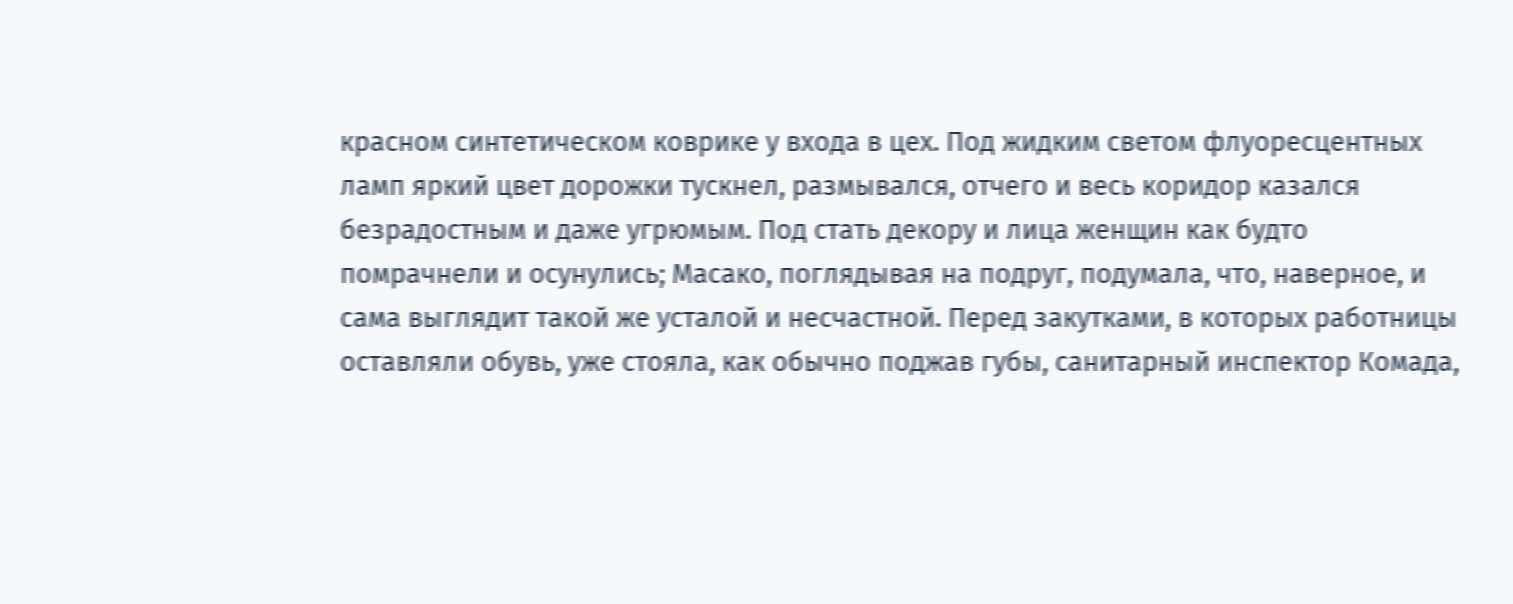красном синтетическом коврике у входа в цех. Под жидким светом флуоресцентных ламп яркий цвет дорожки тускнел, размывался, отчего и весь коридор казался безрадостным и даже угрюмым. Под стать декору и лица женщин как будто помрачнели и осунулись; Масако, поглядывая на подруг, подумала, что, наверное, и сама выглядит такой же усталой и несчастной. Перед закутками, в которых работницы оставляли обувь, уже стояла, как обычно поджав губы, санитарный инспектор Комада,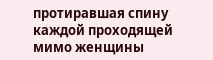протиравшая спину каждой проходящей мимо женщины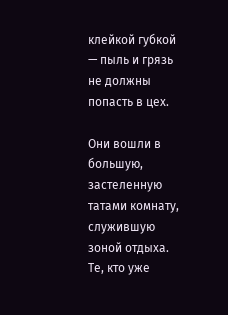клейкой губкой — пыль и грязь не должны попасть в цех.

Они вошли в большую, застеленную татами комнату, служившую зоной отдыха. Те, кто уже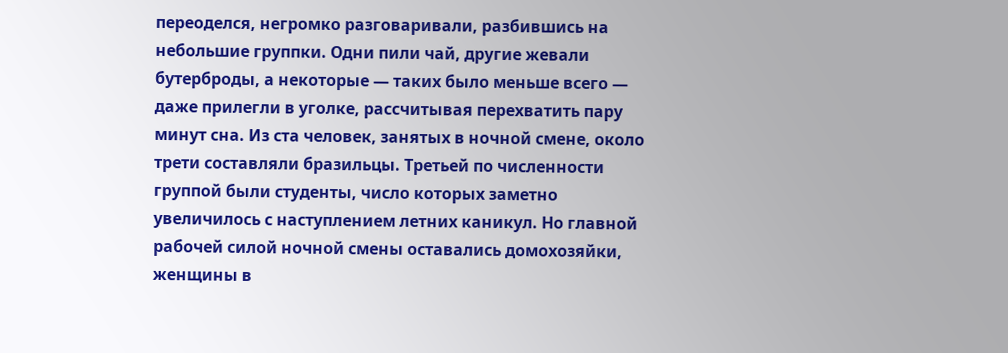переоделся, негромко разговаривали, разбившись на небольшие группки. Одни пили чай, другие жевали бутерброды, а некоторые — таких было меньше всего — даже прилегли в уголке, рассчитывая перехватить пару минут сна. Из ста человек, занятых в ночной смене, около трети составляли бразильцы. Третьей по численности группой были студенты, число которых заметно увеличилось с наступлением летних каникул. Но главной рабочей силой ночной смены оставались домохозяйки, женщины в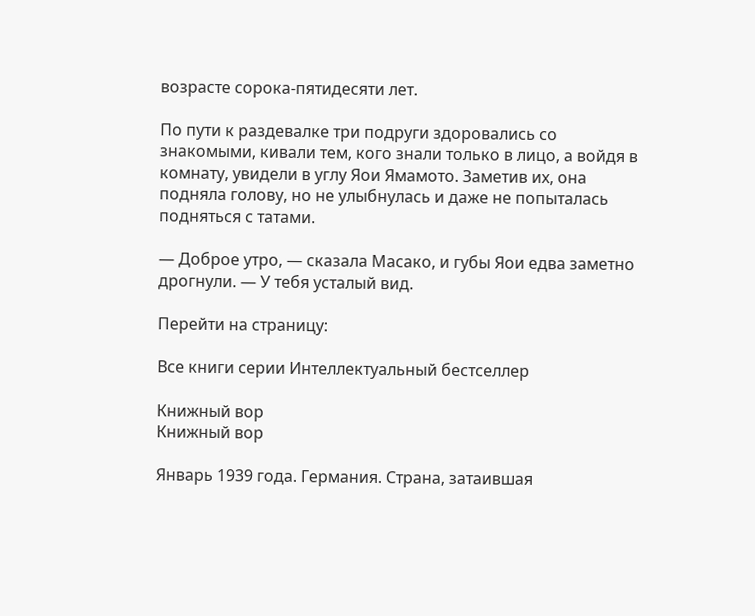возрасте сорока-пятидесяти лет.

По пути к раздевалке три подруги здоровались со знакомыми, кивали тем, кого знали только в лицо, а войдя в комнату, увидели в углу Яои Ямамото. Заметив их, она подняла голову, но не улыбнулась и даже не попыталась подняться с татами.

— Доброе утро, — сказала Масако, и губы Яои едва заметно дрогнули. — У тебя усталый вид.

Перейти на страницу:

Все книги серии Интеллектуальный бестселлер

Книжный вор
Книжный вор

Январь 1939 года. Германия. Страна, затаившая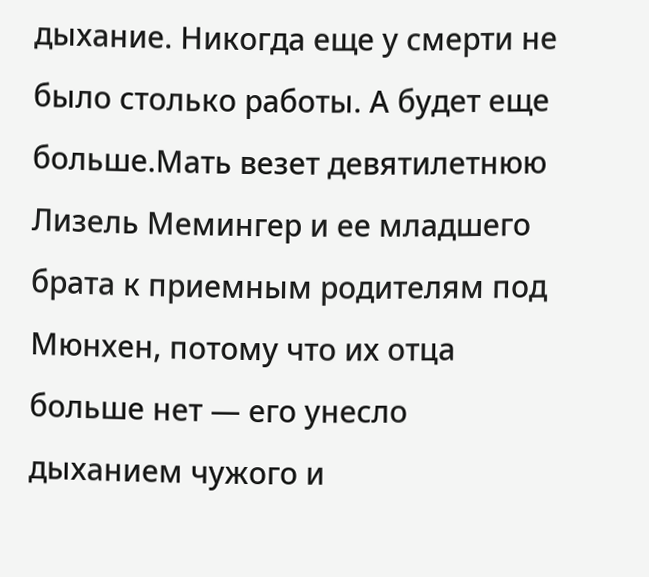дыхание. Никогда еще у смерти не было столько работы. А будет еще больше.Мать везет девятилетнюю Лизель Мемингер и ее младшего брата к приемным родителям под Мюнхен, потому что их отца больше нет — его унесло дыханием чужого и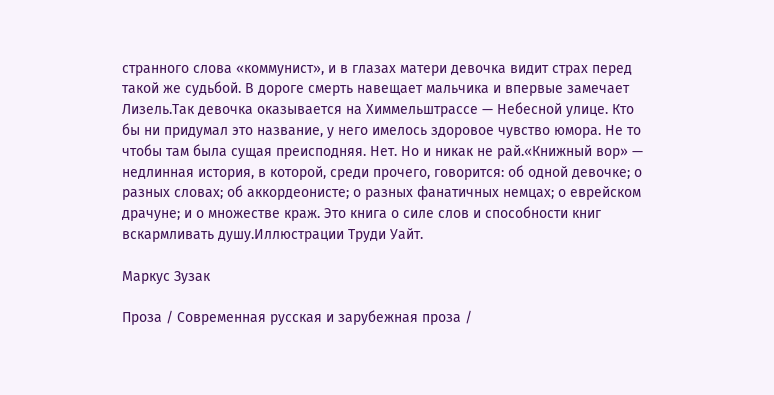странного слова «коммунист», и в глазах матери девочка видит страх перед такой же судьбой. В дороге смерть навещает мальчика и впервые замечает Лизель.Так девочка оказывается на Химмельштрассе — Небесной улице. Кто бы ни придумал это название, у него имелось здоровое чувство юмора. Не то чтобы там была сущая преисподняя. Нет. Но и никак не рай.«Книжный вор» — недлинная история, в которой, среди прочего, говорится: об одной девочке; о разных словах; об аккордеонисте; о разных фанатичных немцах; о еврейском драчуне; и о множестве краж. Это книга о силе слов и способности книг вскармливать душу.Иллюстрации Труди Уайт.

Маркус Зузак

Проза / Современная русская и зарубежная проза /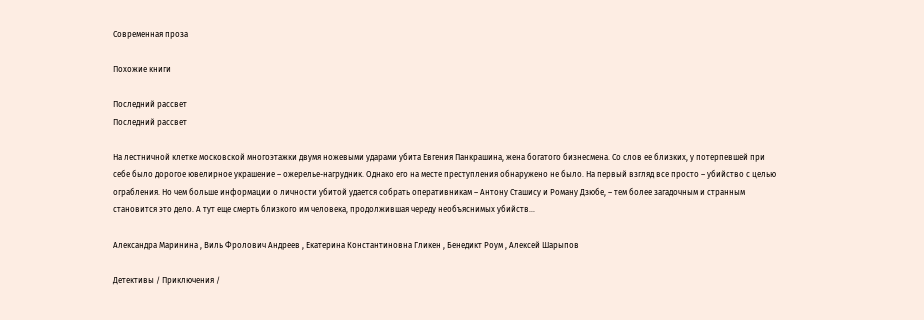Современная проза

Похожие книги

Последний рассвет
Последний рассвет

На лестничной клетке московской многоэтажки двумя ножевыми ударами убита Евгения Панкрашина, жена богатого бизнесмена. Со слов ее близких, у потерпевшей при себе было дорогое ювелирное украшение – ожерелье-нагрудник. Однако его на месте преступления обнаружено не было. На первый взгляд все просто – убийство с целью ограбления. Но чем больше информации о личности убитой удается собрать оперативникам – Антону Сташису и Роману Дзюбе, – тем более загадочным и странным становится это дело. А тут еще смерть близкого им человека, продолжившая череду необъяснимых убийств…

Александра Маринина , Виль Фролович Андреев , Екатерина Константиновна Гликен , Бенедикт Роум , Алексей Шарыпов

Детективы / Приключения /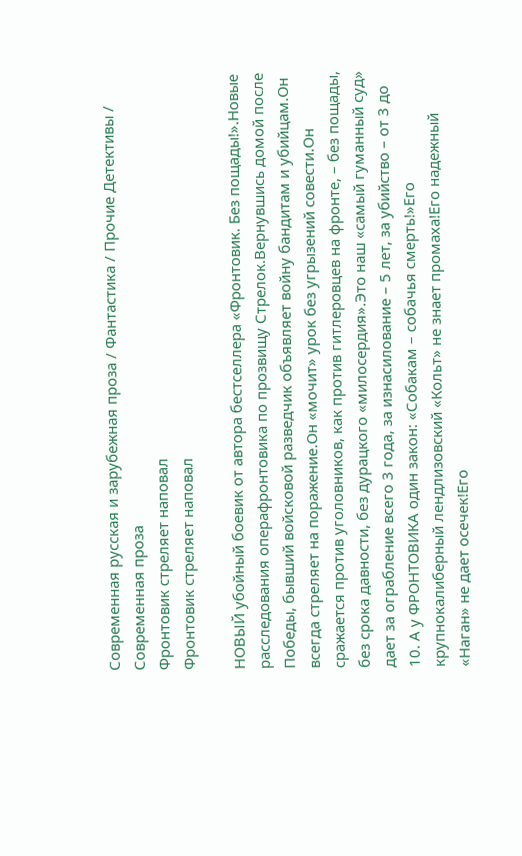Современная русская и зарубежная проза / Фантастика / Прочие Детективы / Современная проза
Фронтовик стреляет наповал
Фронтовик стреляет наповал

НОВЫЙ убойный боевик от автора бестселлера «Фронтовик. Без пощады!».Новые расследования операфронтовика по прозвищу Стрелок.Вернувшись домой после Победы, бывший войсковой разведчик объявляет войну бандитам и убийцам.Он всегда стреляет на поражение.Он «мочит» урок без угрызений совести.Он сражается против уголовников, как против гитлеровцев на фронте, – без пощады, без срока давности, без дурацкого «милосердия».Это наш «самый гуманный суд» дает за ограбление всего 3 года, за изнасилование – 5 лет, за убийство – от 3 до 10. А у ФРОНТОВИКА один закон: «Собакам – собачья смерть!»Его крупнокалиберный лендлизовский «Кольт» не знает промаха!Его надежный «Наган» не дает осечек!Его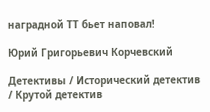наградной ТТ бьет наповал!

Юрий Григорьевич Корчевский

Детективы / Исторический детектив / Крутой детектив